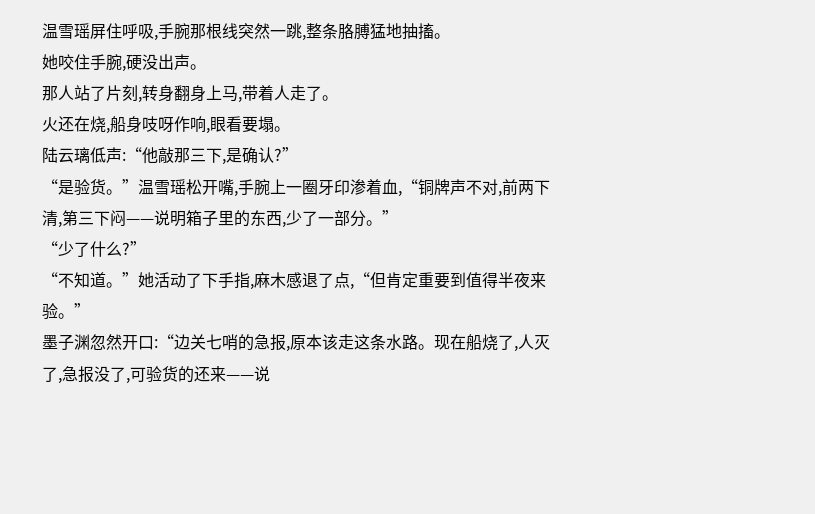温雪瑶屏住呼吸,手腕那根线突然一跳,整条胳膊猛地抽搐。
她咬住手腕,硬没出声。
那人站了片刻,转身翻身上马,带着人走了。
火还在烧,船身吱呀作响,眼看要塌。
陆云璃低声:“他敲那三下,是确认?”
“是验货。”温雪瑶松开嘴,手腕上一圈牙印渗着血,“铜牌声不对,前两下清,第三下闷——说明箱子里的东西,少了一部分。”
“少了什么?”
“不知道。”她活动了下手指,麻木感退了点,“但肯定重要到值得半夜来验。”
墨子渊忽然开口:“边关七哨的急报,原本该走这条水路。现在船烧了,人灭了,急报没了,可验货的还来——说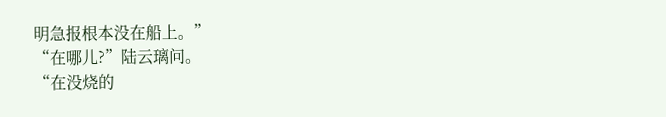明急报根本没在船上。”
“在哪儿?”陆云璃问。
“在没烧的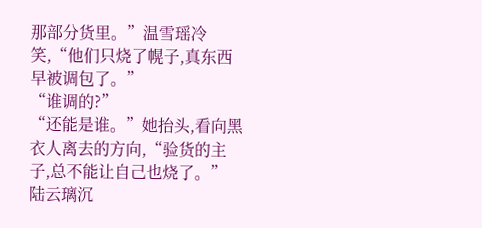那部分货里。”温雪瑶冷笑,“他们只烧了幌子,真东西早被调包了。”
“谁调的?”
“还能是谁。”她抬头,看向黑衣人离去的方向,“验货的主子,总不能让自己也烧了。”
陆云璃沉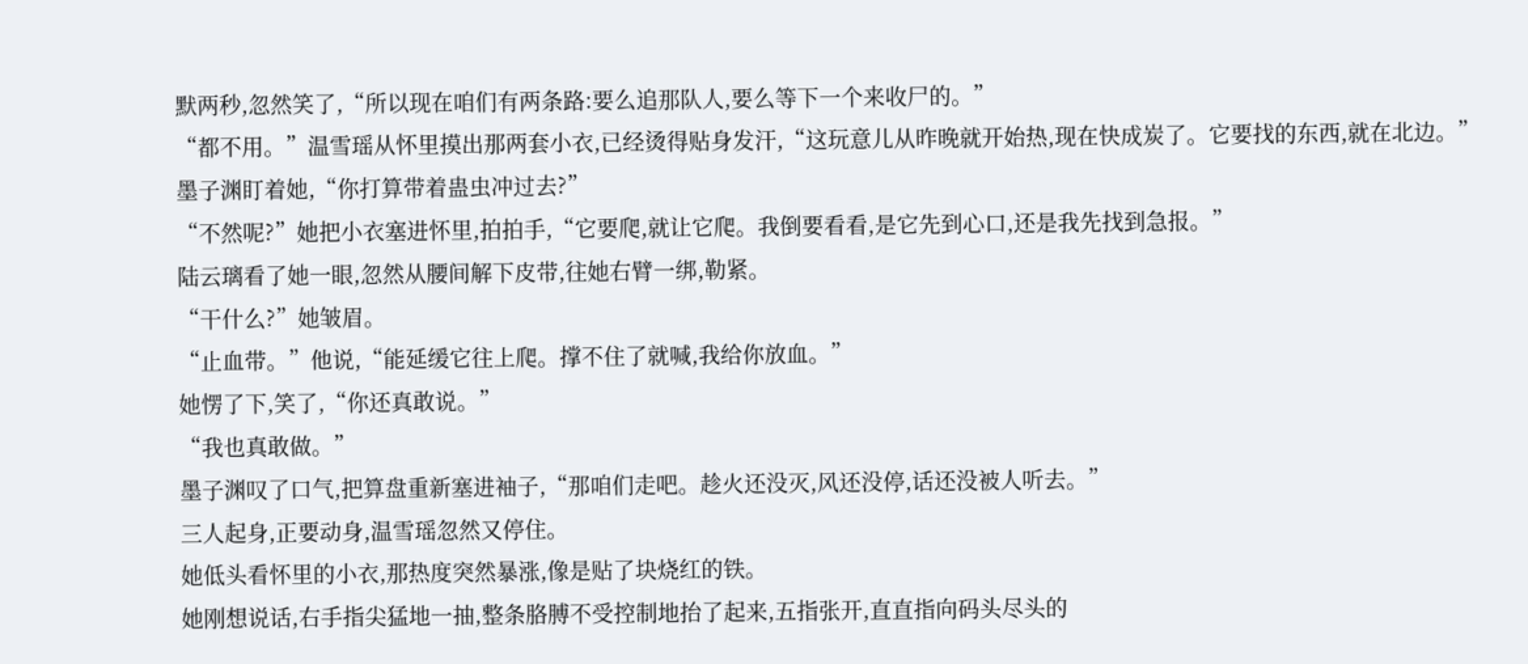默两秒,忽然笑了,“所以现在咱们有两条路:要么追那队人,要么等下一个来收尸的。”
“都不用。”温雪瑶从怀里摸出那两套小衣,已经烫得贴身发汗,“这玩意儿从昨晚就开始热,现在快成炭了。它要找的东西,就在北边。”
墨子渊盯着她,“你打算带着蛊虫冲过去?”
“不然呢?”她把小衣塞进怀里,拍拍手,“它要爬,就让它爬。我倒要看看,是它先到心口,还是我先找到急报。”
陆云璃看了她一眼,忽然从腰间解下皮带,往她右臂一绑,勒紧。
“干什么?”她皱眉。
“止血带。”他说,“能延缓它往上爬。撑不住了就喊,我给你放血。”
她愣了下,笑了,“你还真敢说。”
“我也真敢做。”
墨子渊叹了口气,把算盘重新塞进袖子,“那咱们走吧。趁火还没灭,风还没停,话还没被人听去。”
三人起身,正要动身,温雪瑶忽然又停住。
她低头看怀里的小衣,那热度突然暴涨,像是贴了块烧红的铁。
她刚想说话,右手指尖猛地一抽,整条胳膊不受控制地抬了起来,五指张开,直直指向码头尽头的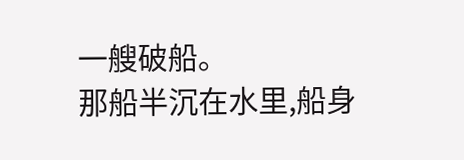一艘破船。
那船半沉在水里,船身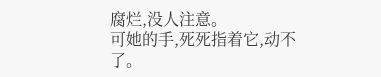腐烂,没人注意。
可她的手,死死指着它,动不了。